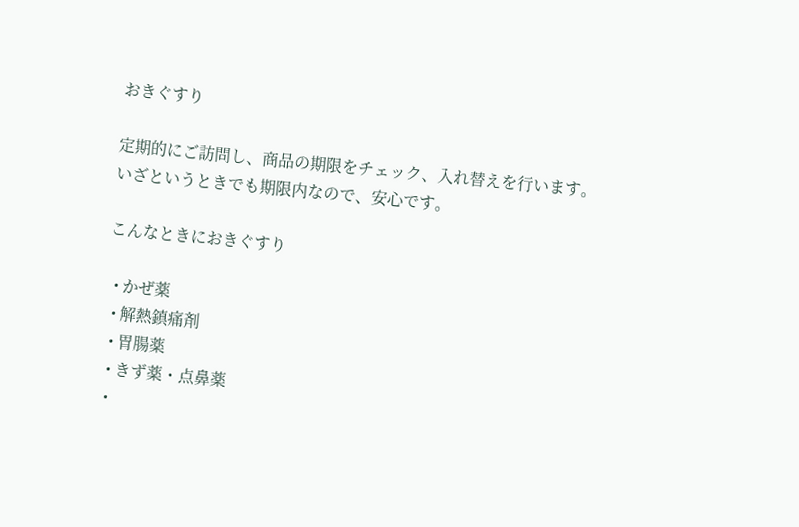おきぐすり

定期的にご訪問し、商品の期限をチェック、入れ替えを行います。
いざというときでも期限内なので、安心です。

こんなときにおきぐすり

  • かぜ薬
  • 解熱鎮痛剤
  • 胃腸薬
  • きず薬・点鼻薬
  •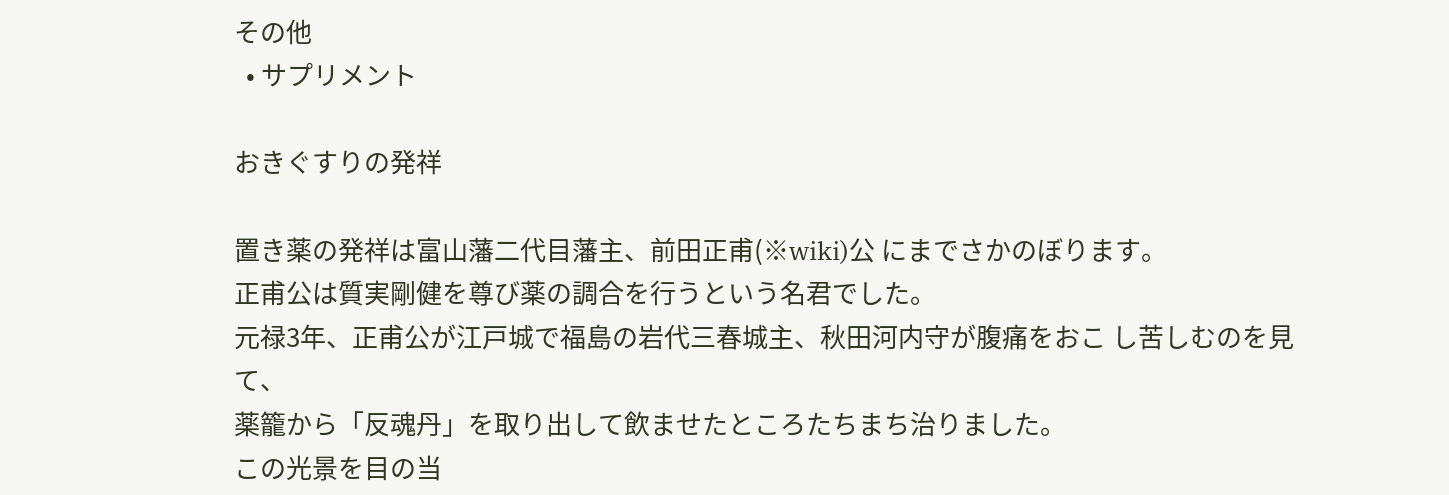その他
  • サプリメント

おきぐすりの発祥

置き薬の発祥は富山藩二代目藩主、前田正甫(※wiki)公 にまでさかのぼります。
正甫公は質実剛健を尊び薬の調合を行うという名君でした。
元禄3年、正甫公が江戸城で福島の岩代三春城主、秋田河内守が腹痛をおこ し苦しむのを見て、
薬籠から「反魂丹」を取り出して飲ませたところたちまち治りました。
この光景を目の当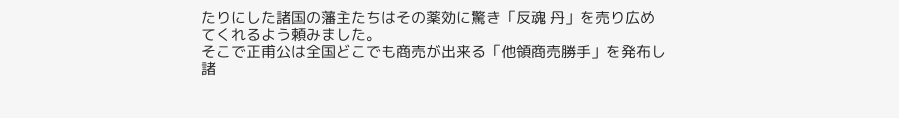たりにした諸国の藩主たちはその薬効に驚き「反魂 丹」を売り広めてくれるよう頼みました。
そこで正甫公は全国どこでも商売が出来る「他領商売勝手」を発布し諸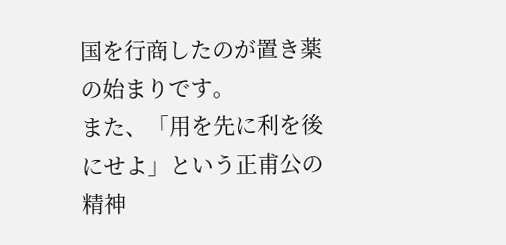国を行商したのが置き薬の始まりです。
また、「用を先に利を後にせよ」という正甫公の精神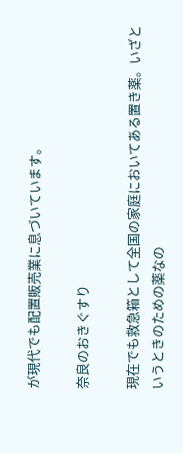が現代でも配置販売業に息づいています。

奈良のおきぐすり

現在でも救急箱として全国の家庭においてある置き薬。いざというときのための薬なの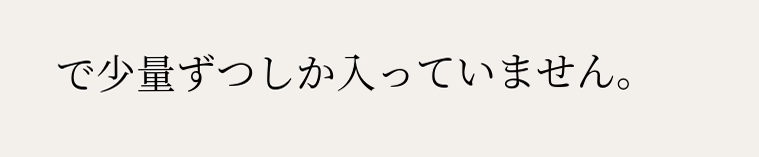で少量ずつしか入っていません。